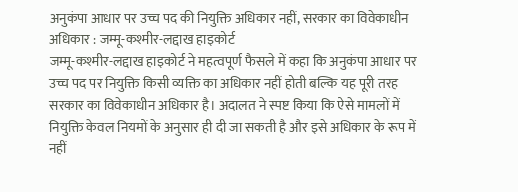अनुकंपा आधार पर उच्च पद की नियुक्ति अधिकार नहीं, सरकार का विवेकाधीन अधिकार : जम्मू-कश्मीर-लद्दाख हाइकोर्ट
जम्मू-कश्मीर-लद्दाख हाइकोर्ट ने महत्वपूर्ण फैसले में कहा कि अनुकंपा आधार पर उच्च पद पर नियुक्ति किसी व्यक्ति का अधिकार नहीं होती बल्कि यह पूरी तरह सरकार का विवेकाधीन अधिकार है। अदालत ने स्पष्ट किया कि ऐसे मामलों में नियुक्ति केवल नियमों के अनुसार ही दी जा सकती है और इसे अधिकार के रूप में नहीं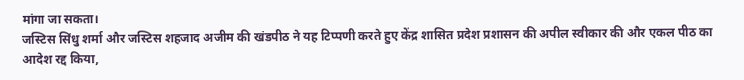मांगा जा सकता।
जस्टिस सिंधु शर्मा और जस्टिस शहजाद अजीम की खंडपीठ ने यह टिप्पणी करते हुए केंद्र शासित प्रदेश प्रशासन की अपील स्वीकार की और एकल पीठ का आदेश रद्द किया,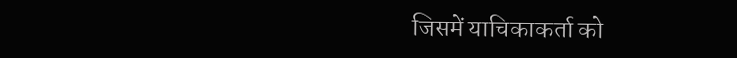जिसमें याचिकाकर्ता को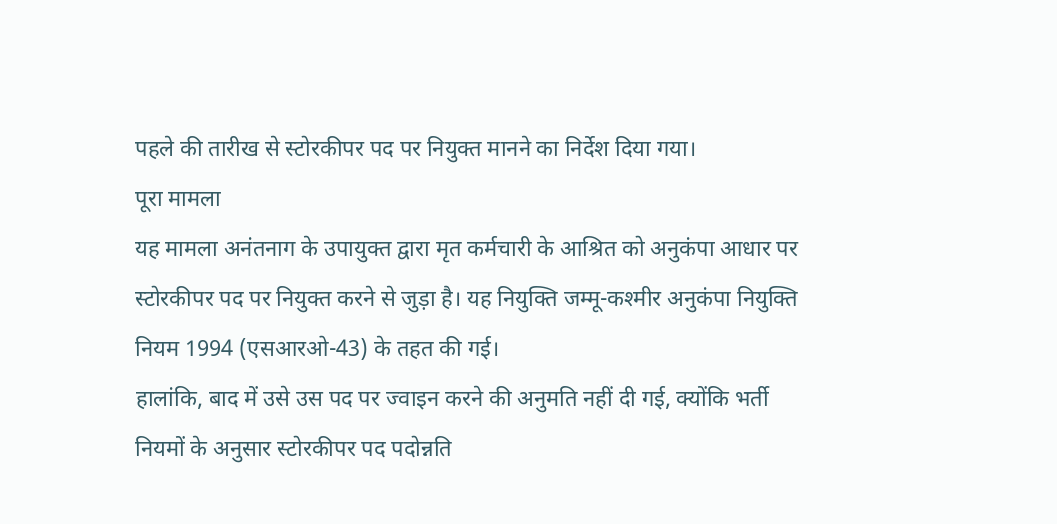पहले की तारीख से स्टोरकीपर पद पर नियुक्त मानने का निर्देश दिया गया।
पूरा मामला
यह मामला अनंतनाग के उपायुक्त द्वारा मृत कर्मचारी के आश्रित को अनुकंपा आधार पर स्टोरकीपर पद पर नियुक्त करने से जुड़ा है। यह नियुक्ति जम्मू-कश्मीर अनुकंपा नियुक्ति नियम 1994 (एसआरओ-43) के तहत की गई।
हालांकि, बाद में उसे उस पद पर ज्वाइन करने की अनुमति नहीं दी गई, क्योंकि भर्ती नियमों के अनुसार स्टोरकीपर पद पदोन्नति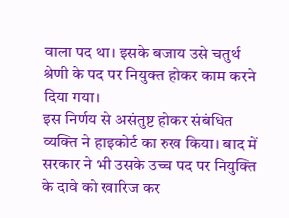वाला पद था। इसके बजाय उसे चतुर्थ श्रेणी के पद पर नियुक्त होकर काम करने दिया गया।
इस निर्णय से असंतुष्ट होकर संबंधित व्यक्ति ने हाइकोर्ट का रुख किया। बाद में सरकार ने भी उसके उच्च पद पर नियुक्ति के दावे को खारिज कर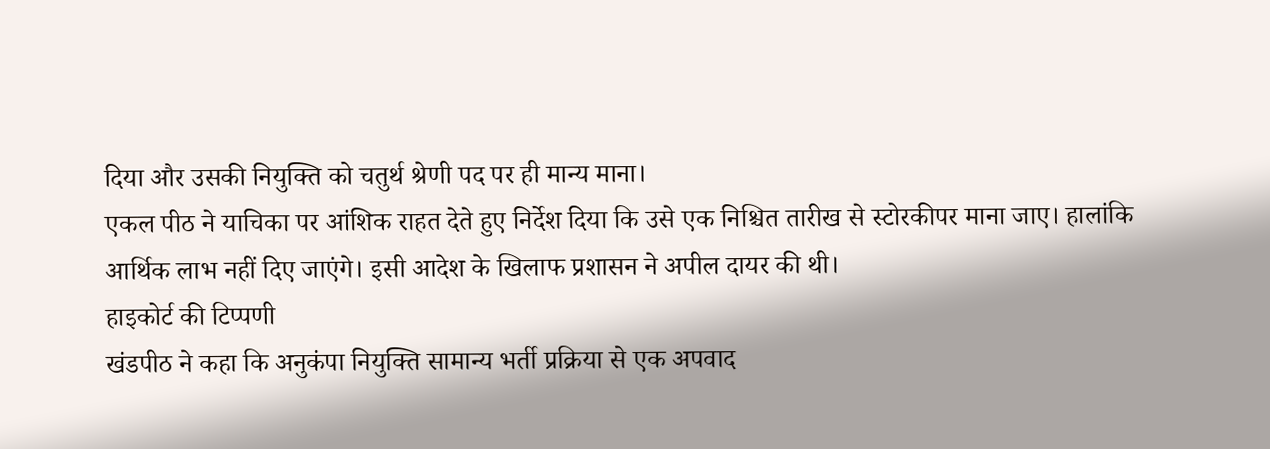दिया और उसकी नियुक्ति को चतुर्थ श्रेणी पद पर ही मान्य माना।
एकल पीठ ने याचिका पर आंशिक राहत देते हुए निर्देश दिया कि उसे एक निश्चित तारीख से स्टोरकीपर माना जाए। हालांकि आर्थिक लाभ नहीं दिए जाएंगे। इसी आदेश के खिलाफ प्रशासन ने अपील दायर की थी।
हाइकोर्ट की टिप्पणी
खंडपीठ ने कहा कि अनुकंपा नियुक्ति सामान्य भर्ती प्रक्रिया से एक अपवाद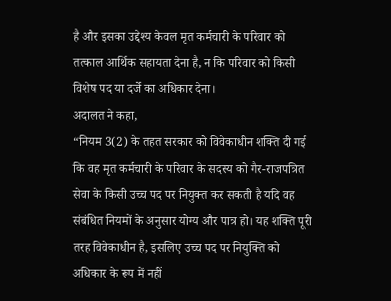है और इसका उद्देश्य केवल मृत कर्मचारी के परिवार को तत्काल आर्थिक सहायता देना है, न कि परिवार को किसी विशेष पद या दर्जे का अधिकार देना।
अदालत ने कहा,
“नियम 3(2) के तहत सरकार को विवेकाधीन शक्ति दी गई कि वह मृत कर्मचारी के परिवार के सदस्य को गैर-राजपत्रित सेवा के किसी उच्च पद पर नियुक्त कर सकती है यदि वह संबंधित नियमों के अनुसार योग्य और पात्र हो। यह शक्ति पूरी तरह विवेकाधीन है, इसलिए उच्च पद पर नियुक्ति को अधिकार के रूप में नहीं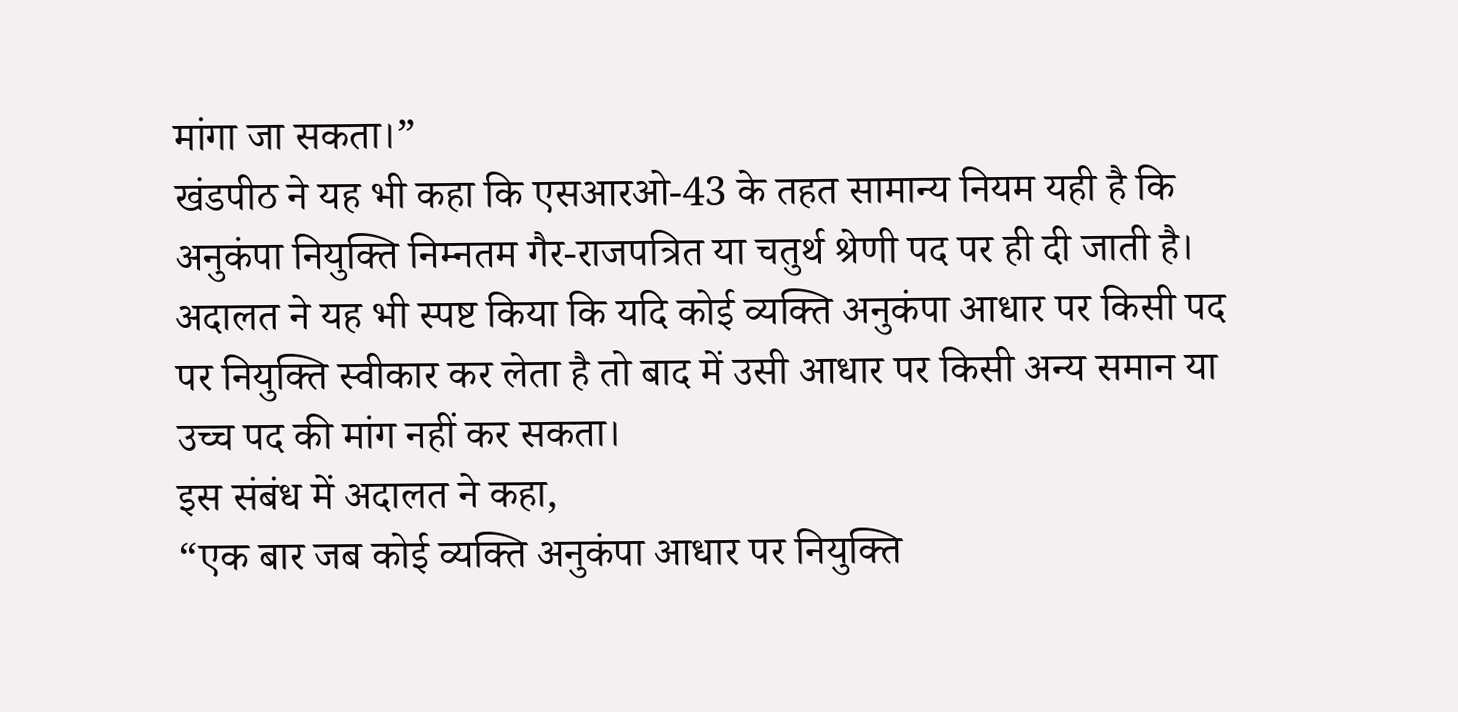मांगा जा सकता।”
खंडपीठ ने यह भी कहा कि एसआरओ-43 के तहत सामान्य नियम यही है कि अनुकंपा नियुक्ति निम्नतम गैर-राजपत्रित या चतुर्थ श्रेणी पद पर ही दी जाती है।
अदालत ने यह भी स्पष्ट किया कि यदि कोई व्यक्ति अनुकंपा आधार पर किसी पद पर नियुक्ति स्वीकार कर लेता है तो बाद में उसी आधार पर किसी अन्य समान या उच्च पद की मांग नहीं कर सकता।
इस संबंध में अदालत ने कहा,
“एक बार जब कोई व्यक्ति अनुकंपा आधार पर नियुक्ति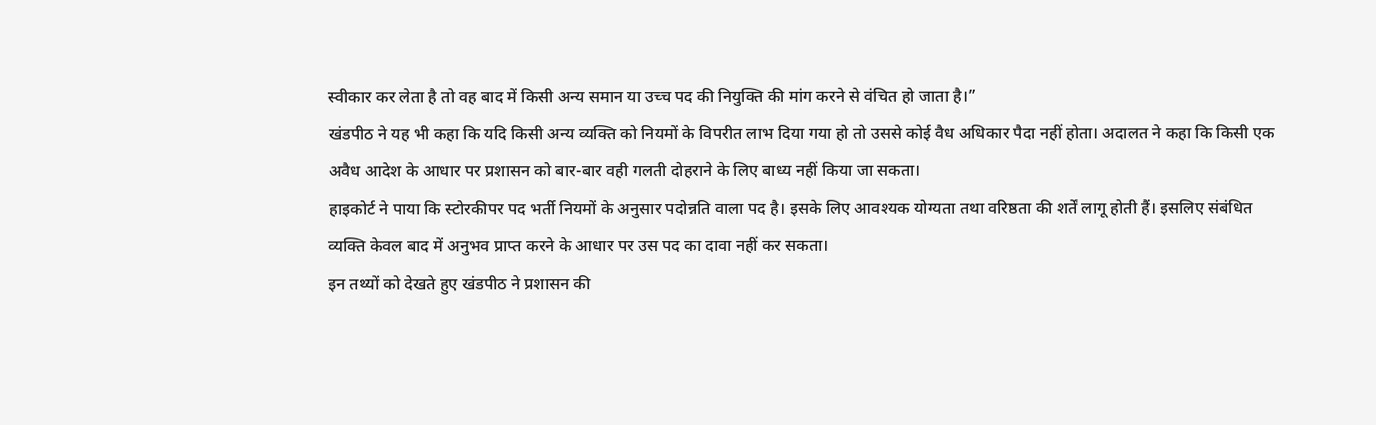स्वीकार कर लेता है तो वह बाद में किसी अन्य समान या उच्च पद की नियुक्ति की मांग करने से वंचित हो जाता है।”
खंडपीठ ने यह भी कहा कि यदि किसी अन्य व्यक्ति को नियमों के विपरीत लाभ दिया गया हो तो उससे कोई वैध अधिकार पैदा नहीं होता। अदालत ने कहा कि किसी एक अवैध आदेश के आधार पर प्रशासन को बार-बार वही गलती दोहराने के लिए बाध्य नहीं किया जा सकता।
हाइकोर्ट ने पाया कि स्टोरकीपर पद भर्ती नियमों के अनुसार पदोन्नति वाला पद है। इसके लिए आवश्यक योग्यता तथा वरिष्ठता की शर्तें लागू होती हैं। इसलिए संबंधित व्यक्ति केवल बाद में अनुभव प्राप्त करने के आधार पर उस पद का दावा नहीं कर सकता।
इन तथ्यों को देखते हुए खंडपीठ ने प्रशासन की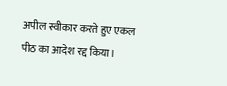अपील स्वीकार करते हुए एकल पीठ का आदेश रद्द किया।